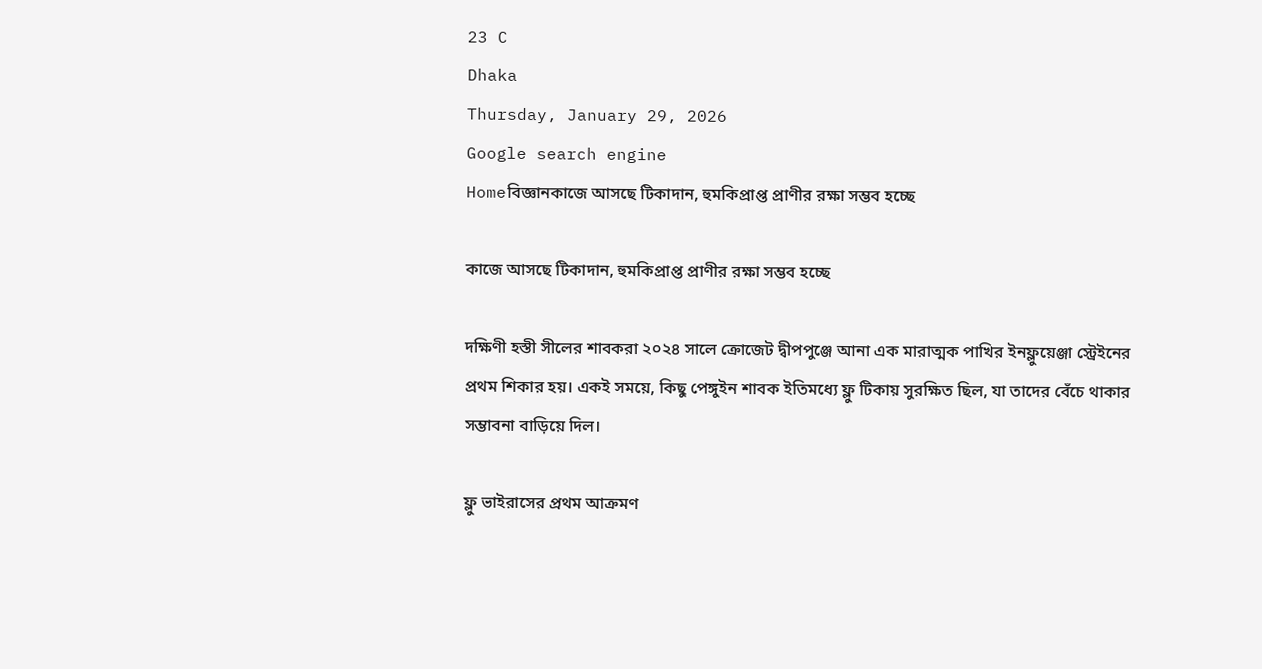23 C
Dhaka
Thursday, January 29, 2026
Google search engine
Homeবিজ্ঞানকাজে আসছে টিকাদান, হুমকিপ্রাপ্ত প্রাণীর রক্ষা সম্ভব হচ্ছে

কাজে আসছে টিকাদান, হুমকিপ্রাপ্ত প্রাণীর রক্ষা সম্ভব হচ্ছে

দক্ষিণী হস্তী সীলের শাবকরা ২০২৪ সালে ক্রোজেট দ্বীপপুঞ্জে আনা এক মারাত্মক পাখির ইনফ্লুয়েঞ্জা স্ট্রেইনের প্রথম শিকার হয়। একই সময়ে, কিছু পেঙ্গুইন শাবক ইতিমধ্যে ফ্লু টিকায় সুরক্ষিত ছিল, যা তাদের বেঁচে থাকার সম্ভাবনা বাড়িয়ে দিল।

ফ্লু ভাইরাসের প্রথম আক্রমণ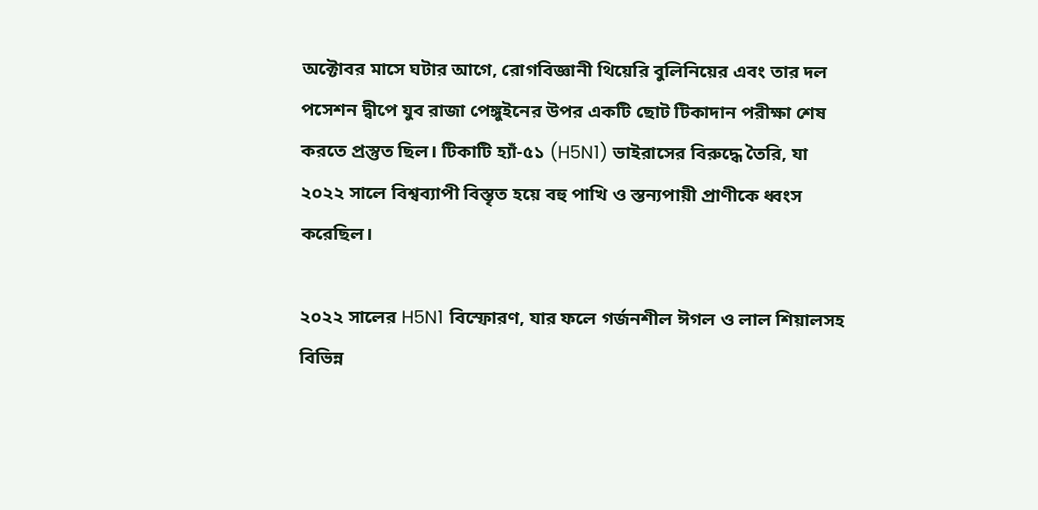অক্টোবর মাসে ঘটার আগে, রোগবিজ্ঞানী থিয়েরি বুলিনিয়ের এবং তার দল পসেশন দ্বীপে যুব রাজা পেঙ্গুইনের উপর একটি ছোট টিকাদান পরীক্ষা শেষ করতে প্রস্তুত ছিল। টিকাটি হ্যাঁ‑৫১ (H5N1) ভাইরাসের বিরুদ্ধে তৈরি, যা ২০২২ সালে বিশ্বব্যাপী বিস্তৃত হয়ে বহু পাখি ও স্তন্যপায়ী প্রাণীকে ধ্বংস করেছিল।

২০২২ সালের H5N1 বিস্ফোরণ, যার ফলে গর্জনশীল ঈগল ও লাল শিয়ালসহ বিভিন্ন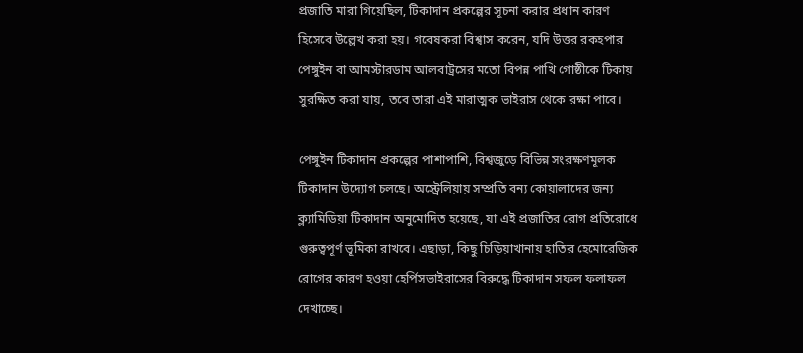প্রজাতি মারা গিয়েছিল, টিকাদান প্রকল্পের সূচনা করার প্রধান কারণ হিসেবে উল্লেখ করা হয়। গবেষকরা বিশ্বাস করেন, যদি উত্তর রকহপার পেঙ্গুইন বা আমস্টারডাম আলবাট্রসের মতো বিপন্ন পাখি গোষ্ঠীকে টিকায় সুরক্ষিত করা যায়, তবে তারা এই মারাত্মক ভাইরাস থেকে রক্ষা পাবে।

পেঙ্গুইন টিকাদান প্রকল্পের পাশাপাশি, বিশ্বজুড়ে বিভিন্ন সংরক্ষণমূলক টিকাদান উদ্যোগ চলছে। অস্ট্রেলিয়ায় সম্প্রতি বন্য কোয়ালাদের জন্য ক্ল্যামিডিয়া টিকাদান অনুমোদিত হয়েছে, যা এই প্রজাতির রোগ প্রতিরোধে গুরুত্বপূর্ণ ভূমিকা রাখবে। এছাড়া, কিছু চিড়িয়াখানায় হাতির হেমোরেজিক রোগের কারণ হওয়া হের্পিসভাইরাসের বিরুদ্ধে টিকাদান সফল ফলাফল দেখাচ্ছে।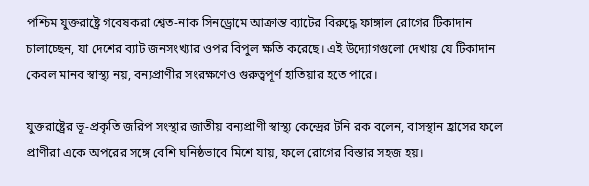পশ্চিম যুক্তরাষ্ট্রে গবেষকরা শ্বেত-নাক সিনড্রোমে আক্রান্ত ব্যাটের বিরুদ্ধে ফাঙ্গাল রোগের টিকাদান চালাচ্ছেন, যা দেশের ব্যাট জনসংখ্যার ওপর বিপুল ক্ষতি করেছে। এই উদ্যোগগুলো দেখায় যে টিকাদান কেবল মানব স্বাস্থ্য নয়, বন্যপ্রাণীর সংরক্ষণেও গুরুত্বপূর্ণ হাতিয়ার হতে পারে।

যুক্তরাষ্ট্রের ভূ-প্রকৃতি জরিপ সংস্থার জাতীয় বন্যপ্রাণী স্বাস্থ্য কেন্দ্রের টনি রক বলেন, বাসস্থান হ্রাসের ফলে প্রাণীরা একে অপরের সঙ্গে বেশি ঘনিষ্ঠভাবে মিশে যায়, ফলে রোগের বিস্তার সহজ হয়।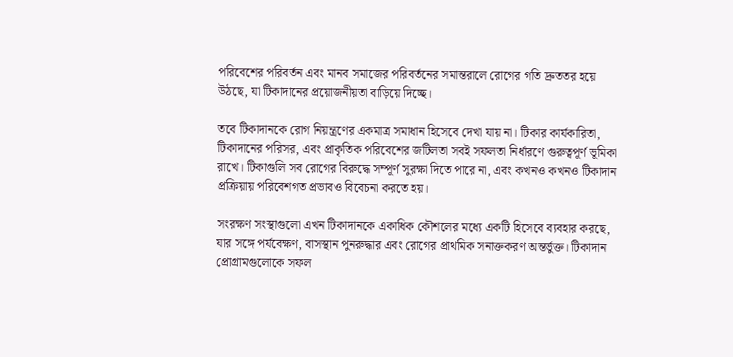পরিবেশের পরিবর্তন এবং মানব সমাজের পরিবর্তনের সমান্তরালে রোগের গতি দ্রুততর হয়ে উঠছে, যা টিকাদানের প্রয়োজনীয়তা বাড়িয়ে দিচ্ছে।

তবে টিকাদানকে রোগ নিয়ন্ত্রণের একমাত্র সমাধান হিসেবে দেখা যায় না। টিকার কার্যকারিতা, টিকাদানের পরিসর, এবং প্রাকৃতিক পরিবেশের জটিলতা সবই সফলতা নির্ধারণে গুরুত্বপূর্ণ ভূমিকা রাখে। টিকাগুলি সব রোগের বিরুদ্ধে সম্পূর্ণ সুরক্ষা দিতে পারে না, এবং কখনও কখনও টিকাদান প্রক্রিয়ায় পরিবেশগত প্রভাবও বিবেচনা করতে হয়।

সংরক্ষণ সংস্থাগুলো এখন টিকাদানকে একাধিক কৌশলের মধ্যে একটি হিসেবে ব্যবহার করছে, যার সঙ্গে পর্যবেক্ষণ, বাসস্থান পুনরুদ্ধার এবং রোগের প্রাথমিক সনাক্তকরণ অন্তর্ভুক্ত। টিকাদান প্রোগ্রামগুলোকে সফল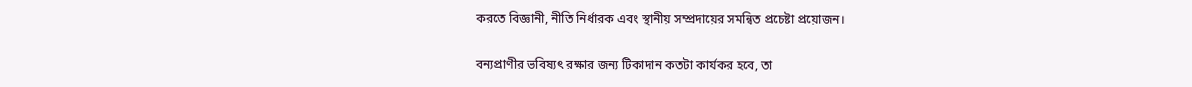করতে বিজ্ঞানী, নীতি নির্ধারক এবং স্থানীয় সম্প্রদায়ের সমন্বিত প্রচেষ্টা প্রয়োজন।

বন্যপ্রাণীর ভবিষ্যৎ রক্ষার জন্য টিকাদান কতটা কার্যকর হবে, তা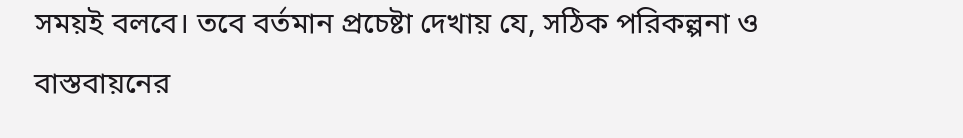সময়ই বলবে। তবে বর্তমান প্রচেষ্টা দেখায় যে, সঠিক পরিকল্পনা ও বাস্তবায়নের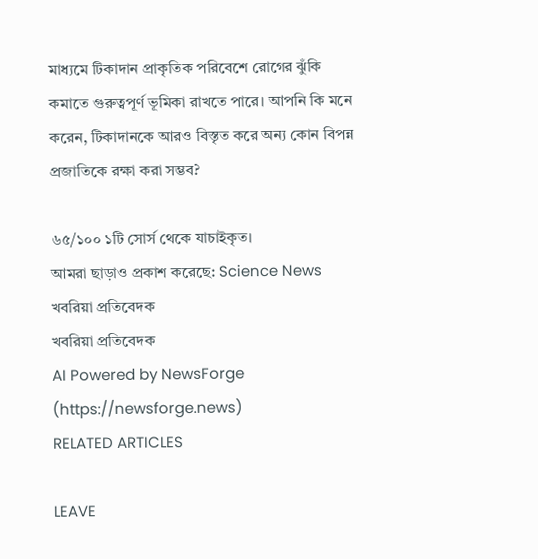মাধ্যমে টিকাদান প্রাকৃতিক পরিবেশে রোগের ঝুঁকি কমাতে গুরুত্বপূর্ণ ভূমিকা রাখতে পারে। আপনি কি মনে করেন, টিকাদানকে আরও বিস্তৃত করে অন্য কোন বিপন্ন প্রজাতিকে রক্ষা করা সম্ভব?

৬৫/১০০ ১টি সোর্স থেকে যাচাইকৃত।
আমরা ছাড়াও প্রকাশ করেছে: Science News
খবরিয়া প্রতিবেদক
খবরিয়া প্রতিবেদক
AI Powered by NewsForge (https://newsforge.news)
RELATED ARTICLES

LEAVE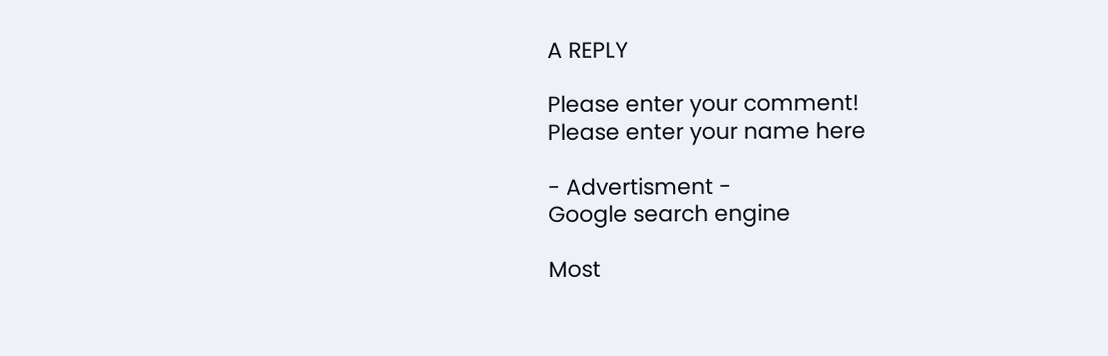A REPLY

Please enter your comment!
Please enter your name here

- Advertisment -
Google search engine

Most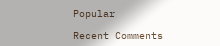Popular

Recent Comments